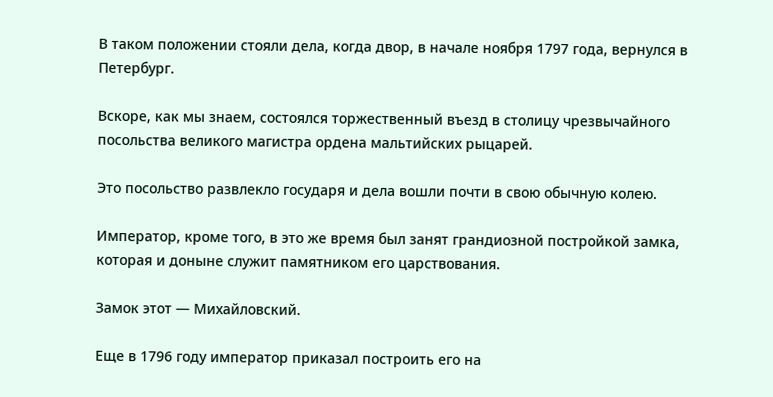В таком положении стояли дела, когда двор, в начале ноября 1797 года, вернулся в Петербург.

Вскоре, как мы знаем, состоялся торжественный въезд в столицу чрезвычайного посольства великого магистра ордена мальтийских рыцарей.

Это посольство развлекло государя и дела вошли почти в свою обычную колею.

Император, кроме того, в это же время был занят грандиозной постройкой замка, которая и доныне служит памятником его царствования.

Замок этот — Михайловский.

Еще в 1796 году император приказал построить его на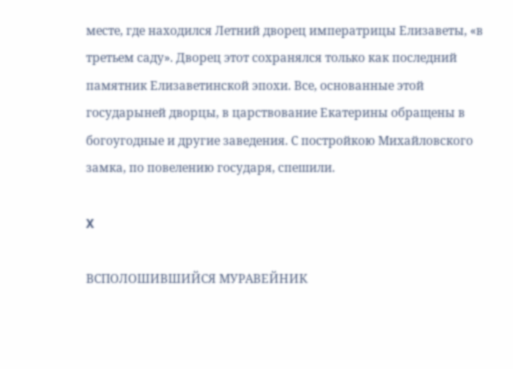месте, где находился Летний дворец императрицы Елизаветы, «в третьем саду». Дворец этот сохранялся только как последний памятник Елизаветинской эпохи. Все, основанные этой государыней дворцы, в царствование Екатерины обращены в богоугодные и другие заведения. С постройкою Михайловского замка, по повелению государя, спешили.

X

ВСПОЛОШИВШИЙСЯ МУРАВЕЙНИК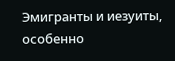Эмигранты и иезуиты, особенно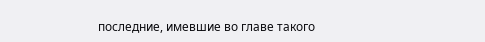последние, имевшие во главе такого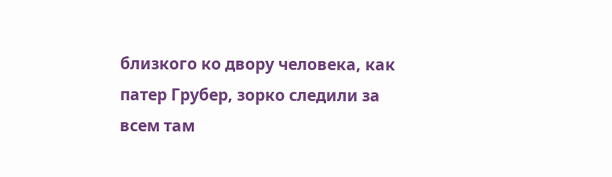близкого ко двору человека, как патер Грубер, зорко следили за всем там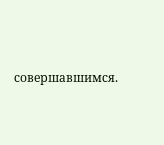совершавшимся.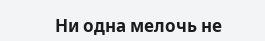Ни одна мелочь не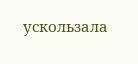ускользала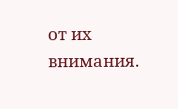от их внимания.